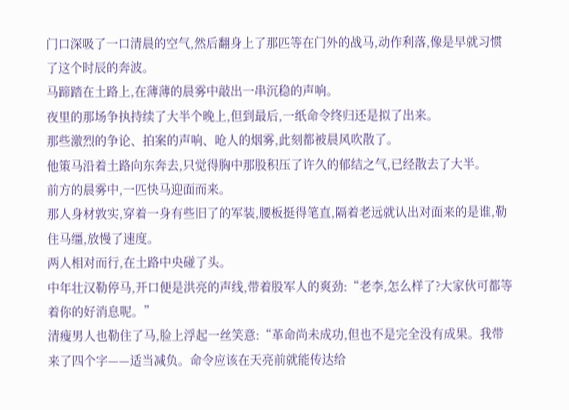门口深吸了一口清晨的空气,然后翻身上了那匹等在门外的战马,动作利落,像是早就习惯了这个时辰的奔波。
马蹄踏在土路上,在薄薄的晨雾中敲出一串沉稳的声响。
夜里的那场争执持续了大半个晚上,但到最后,一纸命令终归还是拟了出来。
那些激烈的争论、拍案的声响、呛人的烟雾,此刻都被晨风吹散了。
他策马沿着土路向东奔去,只觉得胸中那股积压了许久的郁结之气,已经散去了大半。
前方的晨雾中,一匹快马迎面而来。
那人身材敦实,穿着一身有些旧了的军装,腰板挺得笔直,隔着老远就认出对面来的是谁,勒住马缰,放慢了速度。
两人相对而行,在土路中央碰了头。
中年壮汉勒停马,开口便是洪亮的声线,带着股军人的爽劲:“老李,怎么样了?大家伙可都等着你的好消息呢。”
清瘦男人也勒住了马,脸上浮起一丝笑意:“革命尚未成功,但也不是完全没有成果。我带来了四个字——适当减负。命令应该在天亮前就能传达给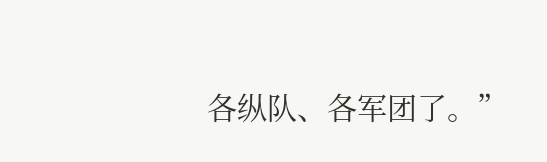各纵队、各军团了。”